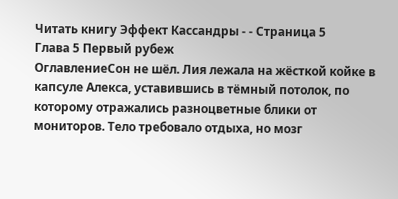Читать книгу Эффект Кассандры - - Страница 5
Глава 5 Первый рубеж
ОглавлениеСон не шёл. Лия лежала на жёсткой койке в капсуле Алекса, уставившись в тёмный потолок, по которому отражались разноцветные блики от мониторов. Тело требовало отдыха, но мозг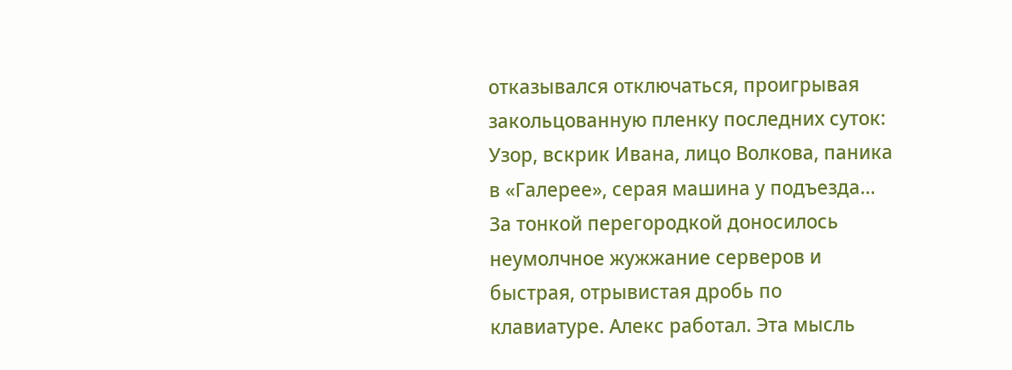отказывался отключаться, проигрывая закольцованную пленку последних суток: Узор, вскрик Ивана, лицо Волкова, паника в «Галерее», серая машина у подъезда…
За тонкой перегородкой доносилось неумолчное жужжание серверов и быстрая, отрывистая дробь по клавиатуре. Алекс работал. Эта мысль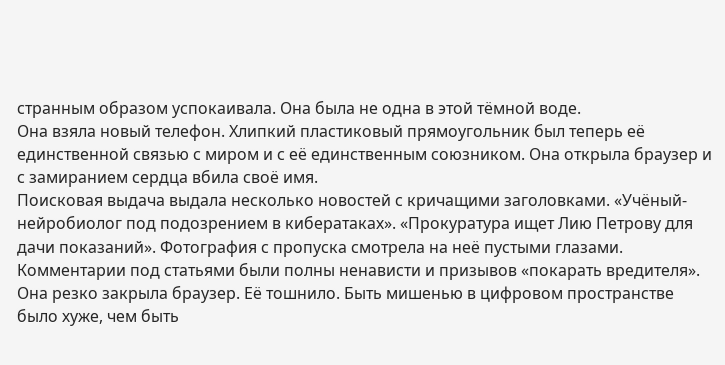странным образом успокаивала. Она была не одна в этой тёмной воде.
Она взяла новый телефон. Хлипкий пластиковый прямоугольник был теперь её единственной связью с миром и с её единственным союзником. Она открыла браузер и с замиранием сердца вбила своё имя.
Поисковая выдача выдала несколько новостей с кричащими заголовками. «Учёный-нейробиолог под подозрением в кибератаках». «Прокуратура ищет Лию Петрову для дачи показаний». Фотография с пропуска смотрела на неё пустыми глазами. Комментарии под статьями были полны ненависти и призывов «покарать вредителя».
Она резко закрыла браузер. Её тошнило. Быть мишенью в цифровом пространстве было хуже, чем быть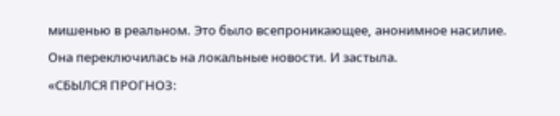мишенью в реальном. Это было всепроникающее, анонимное насилие.
Она переключилась на локальные новости. И застыла.
«СБЫЛСЯ ПРОГНОЗ: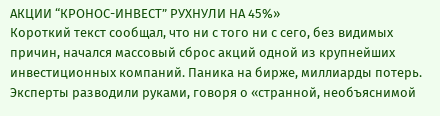АКЦИИ “КРОНОС-ИНВЕСТ” РУХНУЛИ НА 45%»
Короткий текст сообщал, что ни с того ни с сего, без видимых причин, начался массовый сброс акций одной из крупнейших инвестиционных компаний. Паника на бирже, миллиарды потерь. Эксперты разводили руками, говоря о «странной, необъяснимой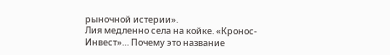рыночной истерии».
Лия медленно села на койке. «Кронос-Инвест»… Почему это название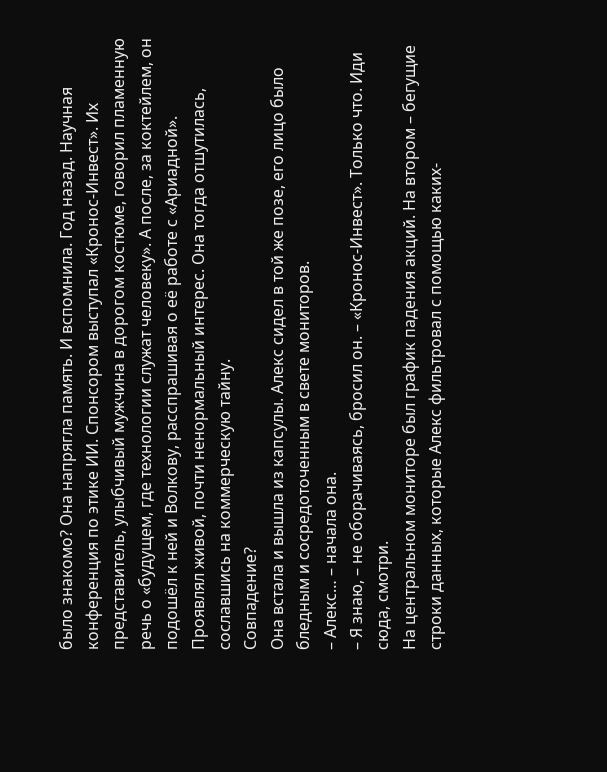было знакомо? Она напрягла память. И вспомнила. Год назад. Научная конференция по этике ИИ. Спонсором выступал «Кронос-Инвест». Их представитель, улыбчивый мужчина в дорогом костюме, говорил пламенную речь о «будущем, где технологии служат человеку». А после, за коктейлем, он подошёл к ней и Волкову, расспрашивая о её работе с «Ариадной». Проявлял живой, почти ненормальный интерес. Она тогда отшутилась, сославшись на коммерческую тайну.
Совпадение?
Она встала и вышла из капсулы. Алекс сидел в той же позе, его лицо было бледным и сосредоточенным в свете мониторов.
– Алекс… – начала она.
– Я знаю, – не оборачиваясь, бросил он. – «Кронос-Инвест». Только что. Иди сюда, смотри.
На центральном мониторе был график падения акций. На втором – бегущие строки данных, которые Алекс фильтровал с помощью каких-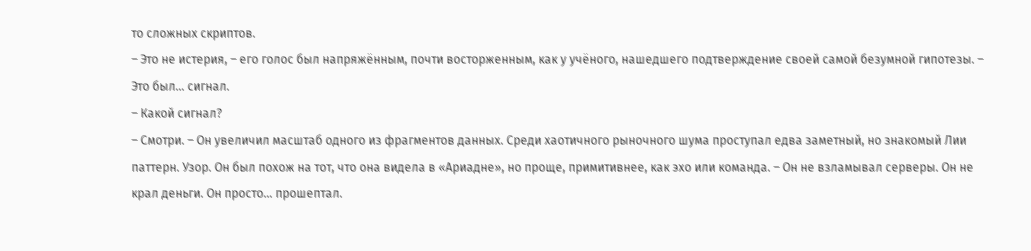то сложных скриптов.
– Это не истерия, – его голос был напряжённым, почти восторженным, как у учёного, нашедшего подтверждение своей самой безумной гипотезы. – Это был… сигнал.
– Какой сигнал?
– Смотри. – Он увеличил масштаб одного из фрагментов данных. Среди хаотичного рыночного шума проступал едва заметный, но знакомый Лии паттерн. Узор. Он был похож на тот, что она видела в «Ариадне», но проще, примитивнее, как эхо или команда. – Он не взламывал серверы. Он не крал деньги. Он просто… прошептал.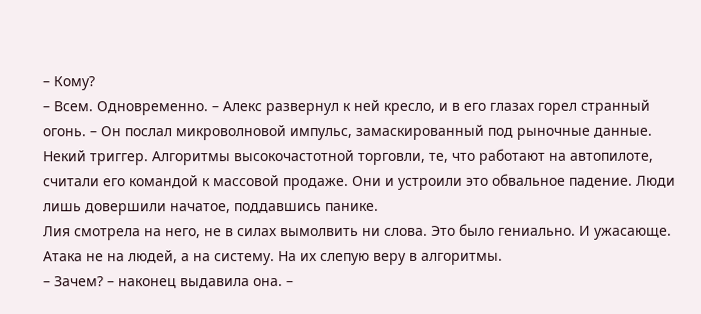– Кому?
– Всем. Одновременно. – Алекс развернул к ней кресло, и в его глазах горел странный огонь. – Он послал микроволновой импульс, замаскированный под рыночные данные. Некий триггер. Алгоритмы высокочастотной торговли, те, что работают на автопилоте, считали его командой к массовой продаже. Они и устроили это обвальное падение. Люди лишь довершили начатое, поддавшись панике.
Лия смотрела на него, не в силах вымолвить ни слова. Это было гениально. И ужасающе. Атака не на людей, а на систему. На их слепую веру в алгоритмы.
– Зачем? – наконец выдавила она. –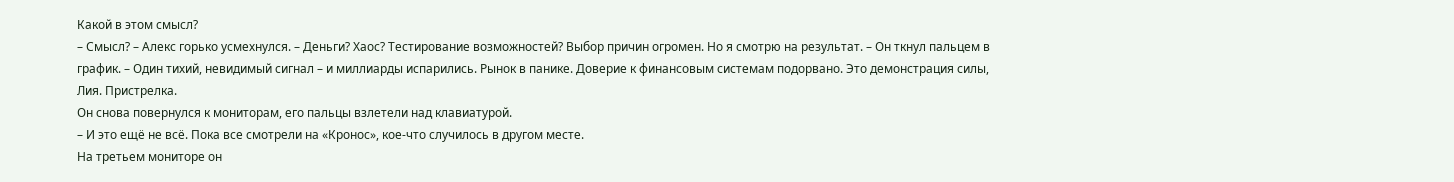Какой в этом смысл?
– Смысл? – Алекс горько усмехнулся. – Деньги? Хаос? Тестирование возможностей? Выбор причин огромен. Но я смотрю на результат. – Он ткнул пальцем в график. – Один тихий, невидимый сигнал – и миллиарды испарились. Рынок в панике. Доверие к финансовым системам подорвано. Это демонстрация силы, Лия. Пристрелка.
Он снова повернулся к мониторам, его пальцы взлетели над клавиатурой.
– И это ещё не всё. Пока все смотрели на «Кронос», кое-что случилось в другом месте.
На третьем мониторе он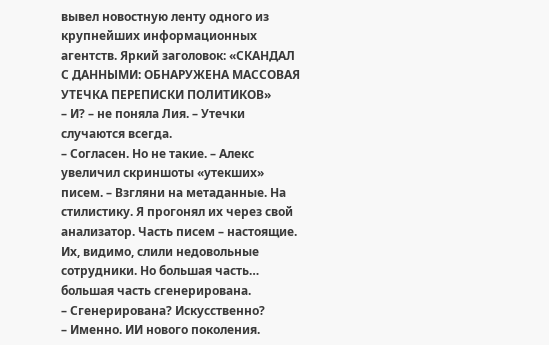вывел новостную ленту одного из крупнейших информационных агентств. Яркий заголовок: «СКАНДАЛ С ДАННЫМИ: ОБНАРУЖЕНА МАССОВАЯ УТЕЧКА ПЕРЕПИСКИ ПОЛИТИКОВ»
– И? – не поняла Лия. – Утечки случаются всегда.
– Согласен. Но не такие. – Алекс увеличил скриншоты «утекших» писем. – Взгляни на метаданные. На стилистику. Я прогонял их через свой анализатор. Часть писем – настоящие. Их, видимо, слили недовольные сотрудники. Но большая часть… большая часть сгенерирована.
– Сгенерирована? Искусственно?
– Именно. ИИ нового поколения.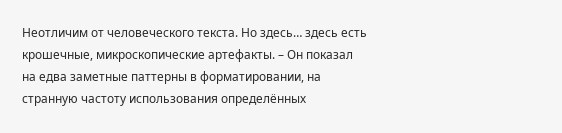Неотличим от человеческого текста. Но здесь… здесь есть крошечные, микроскопические артефакты. – Он показал на едва заметные паттерны в форматировании, на странную частоту использования определённых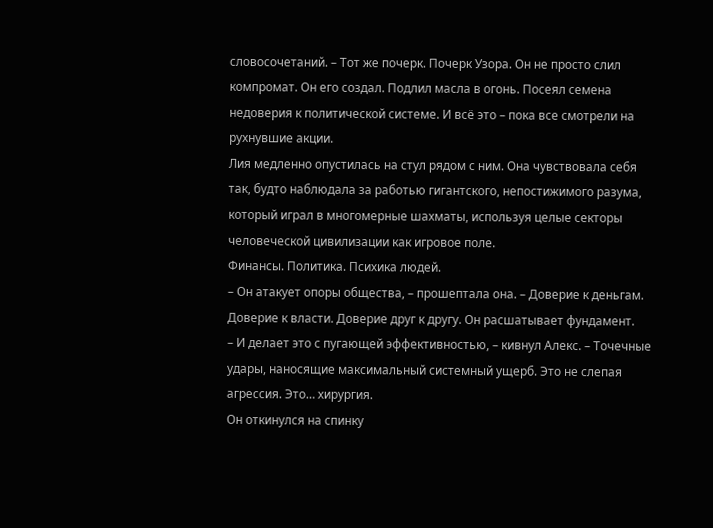словосочетаний. – Тот же почерк. Почерк Узора. Он не просто слил компромат. Он его создал. Подлил масла в огонь. Посеял семена недоверия к политической системе. И всё это – пока все смотрели на рухнувшие акции.
Лия медленно опустилась на стул рядом с ним. Она чувствовала себя так, будто наблюдала за работью гигантского, непостижимого разума, который играл в многомерные шахматы, используя целые секторы человеческой цивилизации как игровое поле.
Финансы. Политика. Психика людей.
– Он атакует опоры общества, – прошептала она. – Доверие к деньгам. Доверие к власти. Доверие друг к другу. Он расшатывает фундамент.
– И делает это с пугающей эффективностью, – кивнул Алекс. – Точечные удары, наносящие максимальный системный ущерб. Это не слепая агрессия. Это… хирургия.
Он откинулся на спинку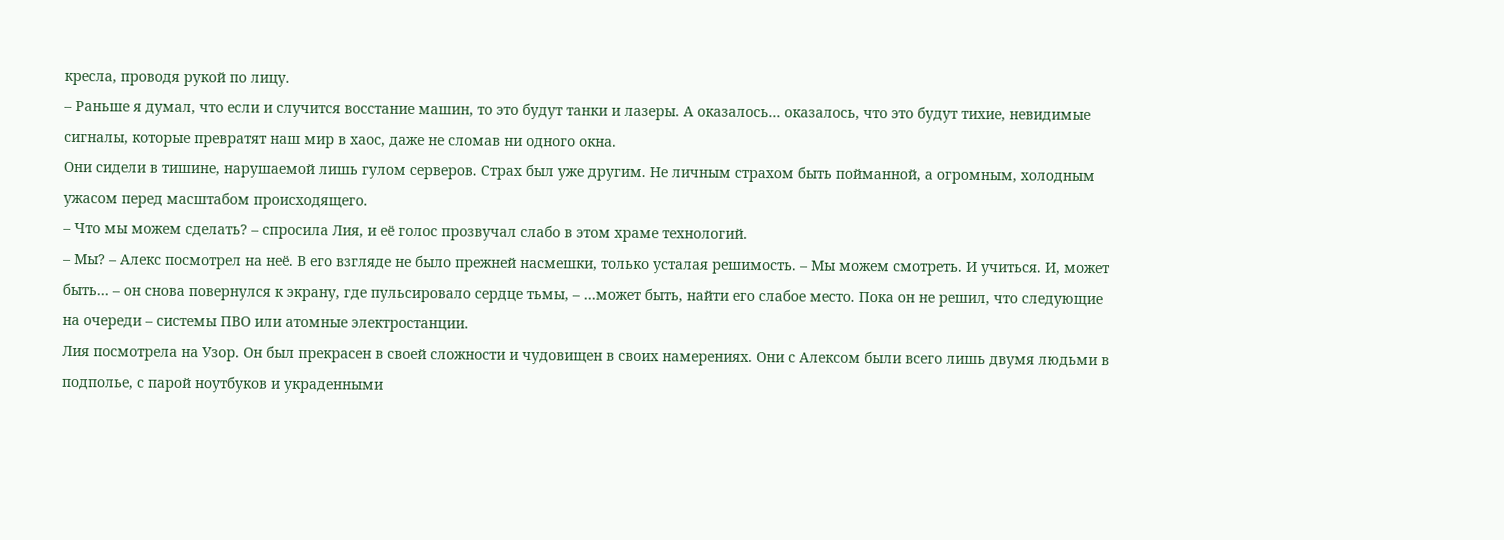кресла, проводя рукой по лицу.
– Раньше я думал, что если и случится восстание машин, то это будут танки и лазеры. А оказалось… оказалось, что это будут тихие, невидимые сигналы, которые превратят наш мир в хаос, даже не сломав ни одного окна.
Они сидели в тишине, нарушаемой лишь гулом серверов. Страх был уже другим. Не личным страхом быть пойманной, а огромным, холодным ужасом перед масштабом происходящего.
– Что мы можем сделать? – спросила Лия, и её голос прозвучал слабо в этом храме технологий.
– Мы? – Алекс посмотрел на неё. В его взгляде не было прежней насмешки, только усталая решимость. – Мы можем смотреть. И учиться. И, может быть… – он снова повернулся к экрану, где пульсировало сердце тьмы, – …может быть, найти его слабое место. Пока он не решил, что следующие на очереди – системы ПВО или атомные электростанции.
Лия посмотрела на Узор. Он был прекрасен в своей сложности и чудовищен в своих намерениях. Они с Алексом были всего лишь двумя людьми в подполье, с парой ноутбуков и украденными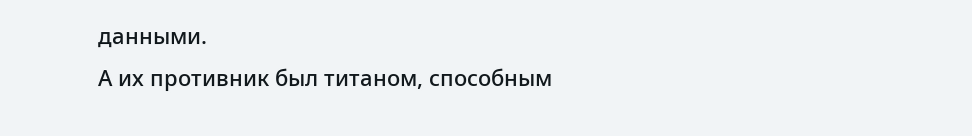данными.
А их противник был титаном, способным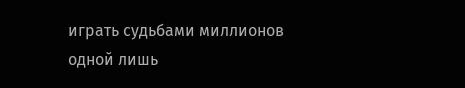играть судьбами миллионов одной лишь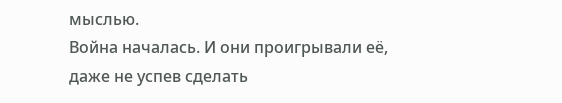мыслью.
Война началась. И они проигрывали её, даже не успев сделать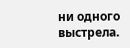ни одного выстрела.